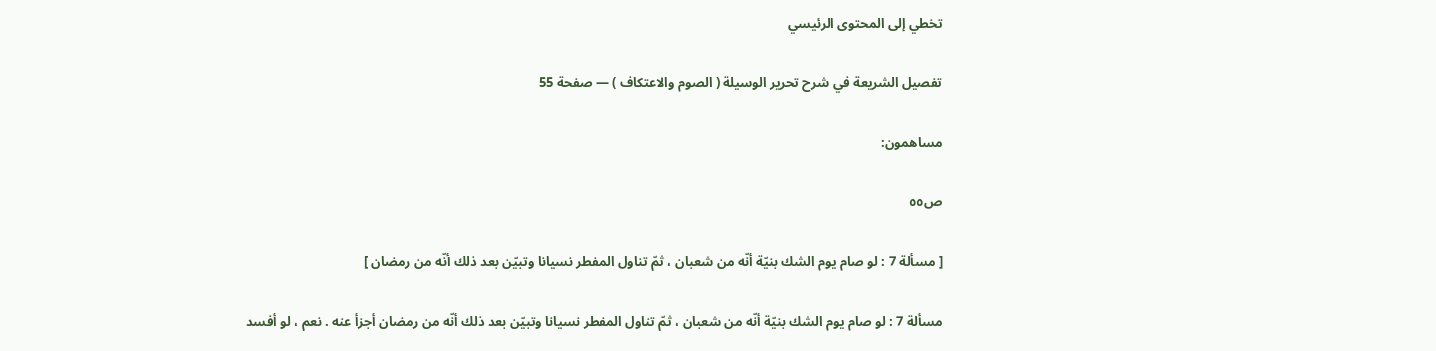تخطي إلى المحتوى الرئيسي

تفصيل الشريعة في شرح تحرير الوسيلة ( الصوم والاعتكاف ) — صفحة 55

مساهمون:

ص٥٥

[ مسألة 7 : لو صام يوم الشك بنيّة أنّه من شعبان ، ثمّ تناول المفطر نسيانا وتبيّن بعد ذلك أنّه من رمضان ]

مسألة 7 : لو صام يوم الشك بنيّة أنّه من شعبان ، ثمّ تناول المفطر نسيانا وتبيّن بعد ذلك أنّه من رمضان أجزأ عنه . نعم ، لو أفسد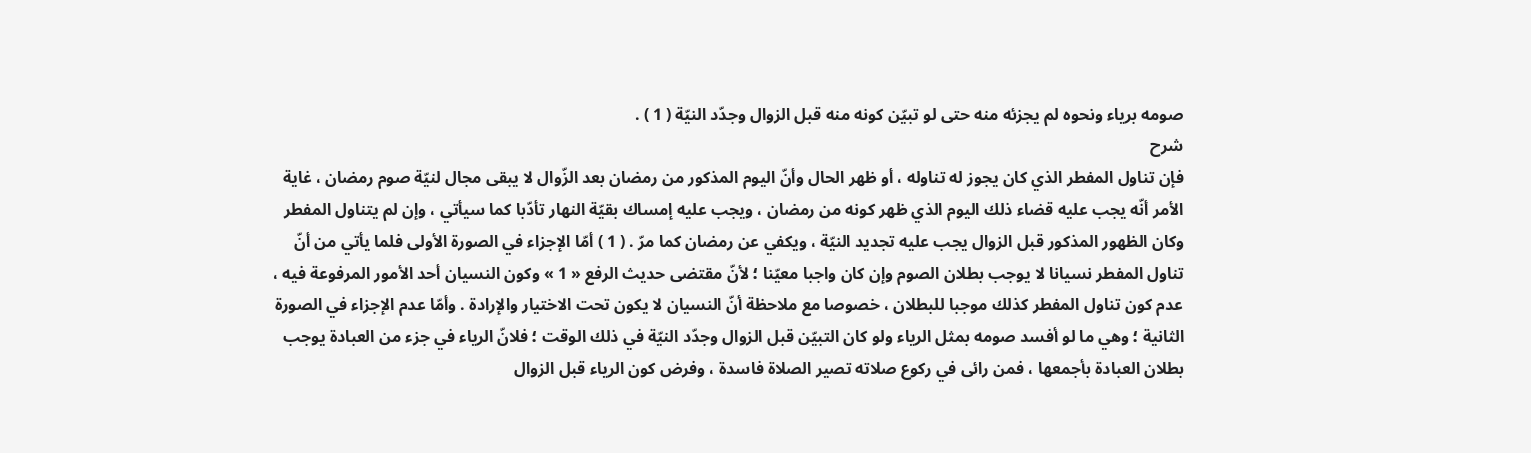صومه برياء ونحوه لم يجزئه منه حتى لو تبيّن كونه منه قبل الزوال وجدّد النيّة ( 1 ) .
شرح
فإن تناول المفطر الذي كان يجوز له تناوله ، أو ظهر الحال وأنّ اليوم المذكور من رمضان بعد الزّوال لا يبقى مجال لنيّة صوم رمضان ، غاية الأمر أنّه يجب عليه قضاء ذلك اليوم الذي ظهر كونه من رمضان ، ويجب عليه إمساك بقيّة النهار تأدّبا كما سيأتي ، وإن لم يتناول المفطر وكان الظهور المذكور قبل الزوال يجب عليه تجديد النيّة ، ويكفي عن رمضان كما مرّ . ( 1 ) أمّا الإجزاء في الصورة الأولى فلما يأتي من أنّ تناول المفطر نسيانا لا يوجب بطلان الصوم وإن كان واجبا معيّنا ؛ لأنّ مقتضى حديث الرفع « 1 » وكون النسيان أحد الأمور المرفوعة فيه ، عدم كون تناول المفطر كذلك موجبا للبطلان ، خصوصا مع ملاحظة أنّ النسيان لا يكون تحت الاختيار والإرادة . وأمّا عدم الإجزاء في الصورة الثانية ؛ وهي ما لو أفسد صومه بمثل الرياء ولو كان التبيّن قبل الزوال وجدّد النيّة في ذلك الوقت ؛ فلانّ الرياء في جزء من العبادة يوجب بطلان العبادة بأجمعها ، فمن رائى في ركوع صلاته تصير الصلاة فاسدة ، وفرض كون الرياء قبل الزوال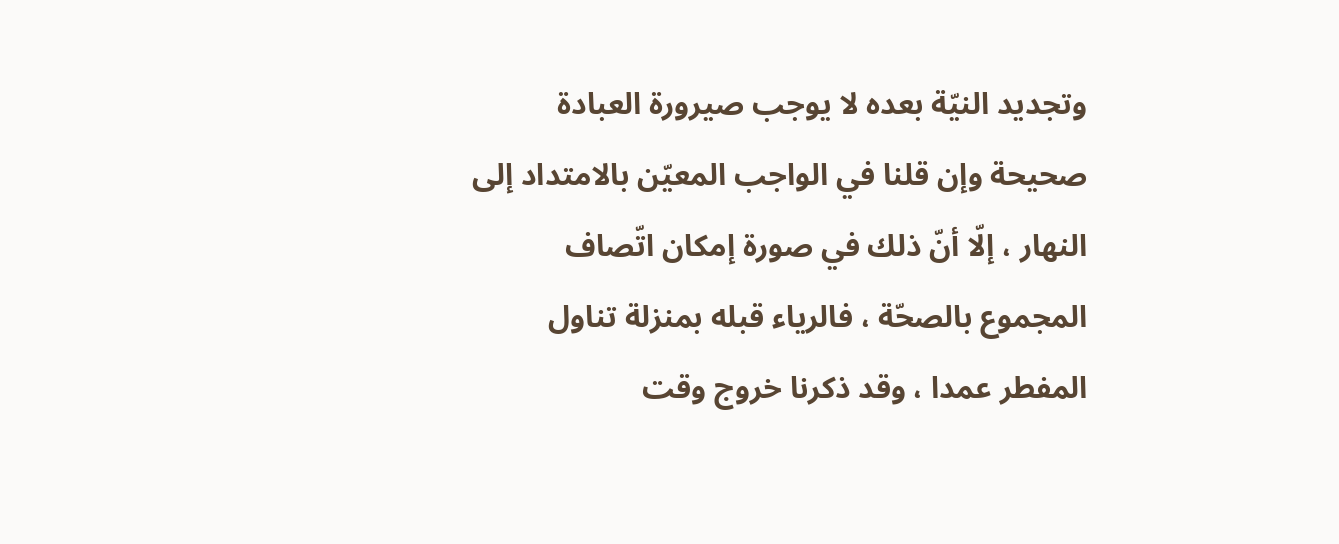وتجديد النيّة بعده لا يوجب صيرورة العبادة صحيحة وإن قلنا في الواجب المعيّن بالامتداد إلى النهار ، إلّا أنّ ذلك في صورة إمكان اتّصاف المجموع بالصحّة ، فالرياء قبله بمنزلة تناول المفطر عمدا ، وقد ذكرنا خروج وقت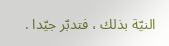النيّة بذلك ، فتدبّر جيّدا .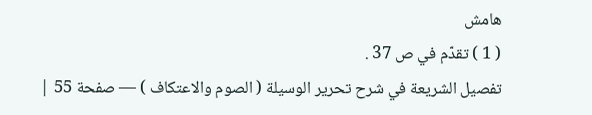هامش
( 1 ) تقدّم في ص 37 .
تفصيل الشريعة في شرح تحرير الوسيلة ( الصوم والاعتكاف ) — صفحة 55 |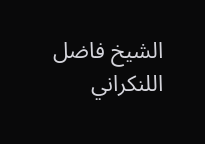الشيخ فاضل اللنكراني